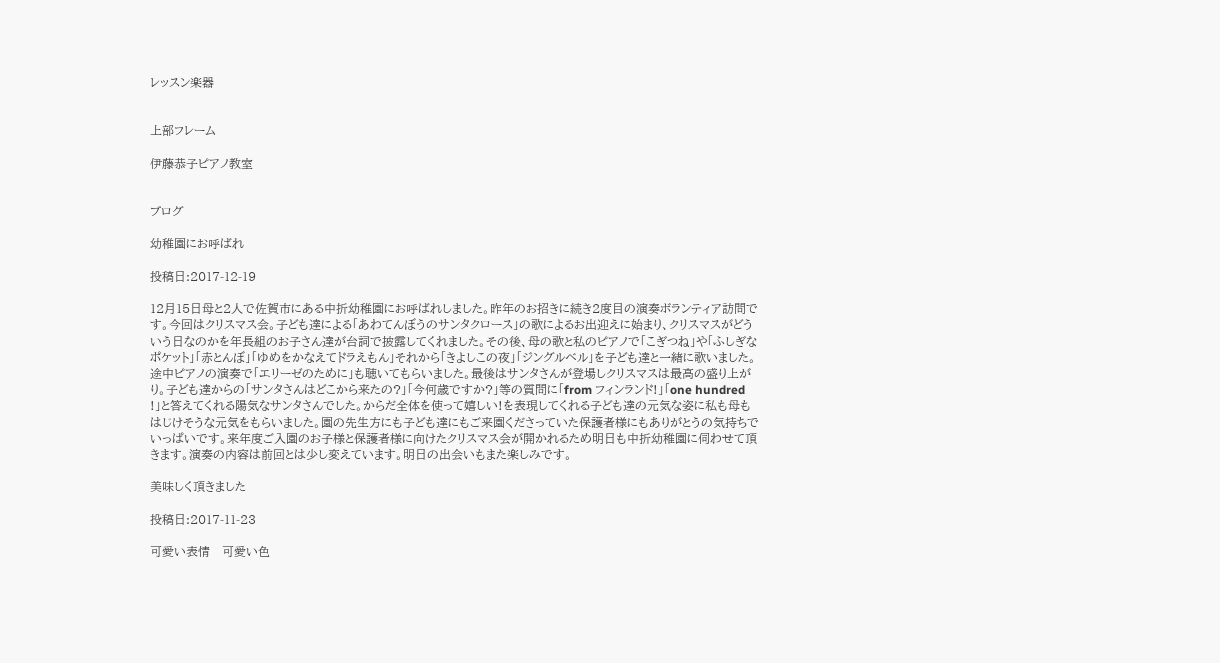レッスン楽器


上部フレーム

伊藤恭子ピアノ教室


ブログ

幼稚園にお呼ばれ

投稿日:2017-12-19

12月15日母と2人で佐賀市にある中折幼稚園にお呼ばれしました。昨年のお招きに続き2度目の演奏ボランティア訪問です。今回はクリスマス会。子ども達による「あわてんぼうのサンタクロース」の歌によるお出迎えに始まり、クリスマスがどういう日なのかを年長組のお子さん達が台詞で披露してくれました。その後、母の歌と私のピアノで「こぎつね」や「ふしぎなポケット」「赤とんぼ」「ゆめをかなえてドラえもん」それから「きよしこの夜」「ジングルベル」を子ども達と一緒に歌いました。途中ピアノの演奏で「エリーゼのために」も聴いてもらいました。最後はサンタさんが登場しクリスマスは最高の盛り上がり。子ども達からの「サンタさんはどこから来たの?」「今何歳ですか?」等の質問に「from フィンランド!」「one hundred !」と答えてくれる陽気なサンタさんでした。からだ全体を使って嬉しい!を表現してくれる子ども達の元気な姿に私も母もはじけそうな元気をもらいました。園の先生方にも子ども達にもご来園くださっていた保護者様にもありがとうの気持ちでいっぱいです。来年度ご入園のお子様と保護者様に向けたクリスマス会が開かれるため明日も中折幼稚園に伺わせて頂きます。演奏の内容は前回とは少し変えています。明日の出会いもまた楽しみです。

美味しく頂きました

投稿日:2017-11-23

可愛い表情   可愛い色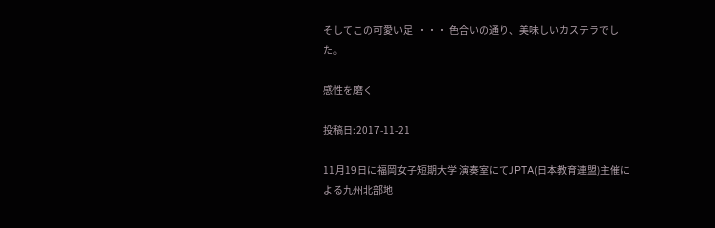そしてこの可愛い足  ・・・ 色合いの通り、美味しいカステラでした。

感性を磨く

投稿日:2017-11-21

11月19日に福岡女子短期大学 演奏室にてJPTA(日本教育連盟)主催による九州北部地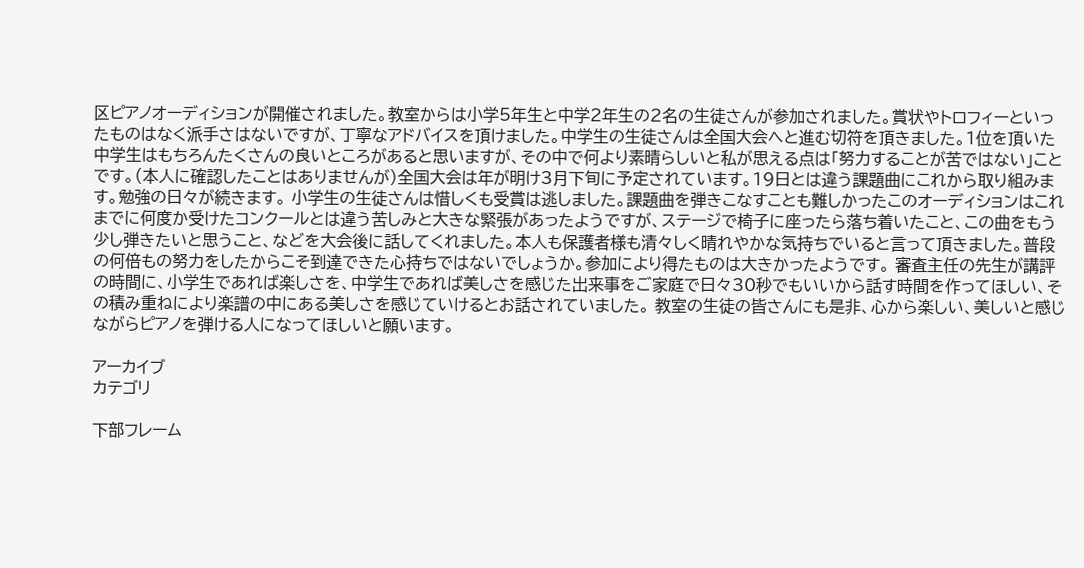区ピアノオーディションが開催されました。教室からは小学5年生と中学2年生の2名の生徒さんが参加されました。賞状やトロフィーといったものはなく派手さはないですが、丁寧なアドバイスを頂けました。中学生の生徒さんは全国大会へと進む切符を頂きました。1位を頂いた中学生はもちろんたくさんの良いところがあると思いますが、その中で何より素晴らしいと私が思える点は「努力することが苦ではない」ことです。(本人に確認したことはありませんが)全国大会は年が明け3月下旬に予定されています。19日とは違う課題曲にこれから取り組みます。勉強の日々が続きます。 小学生の生徒さんは惜しくも受賞は逃しました。課題曲を弾きこなすことも難しかったこのオーディションはこれまでに何度か受けたコンクールとは違う苦しみと大きな緊張があったようですが、ステージで椅子に座ったら落ち着いたこと、この曲をもう少し弾きたいと思うこと、などを大会後に話してくれました。本人も保護者様も清々しく晴れやかな気持ちでいると言って頂きました。普段の何倍もの努力をしたからこそ到達できた心持ちではないでしょうか。参加により得たものは大きかったようです。 審査主任の先生が講評の時間に、小学生であれば楽しさを、中学生であれば美しさを感じた出来事をご家庭で日々30秒でもいいから話す時間を作ってほしい、その積み重ねにより楽譜の中にある美しさを感じていけるとお話されていました。 教室の生徒の皆さんにも是非、心から楽しい、美しいと感じながらピアノを弾ける人になってほしいと願います。

アーカイブ
カテゴリ

下部フレーム